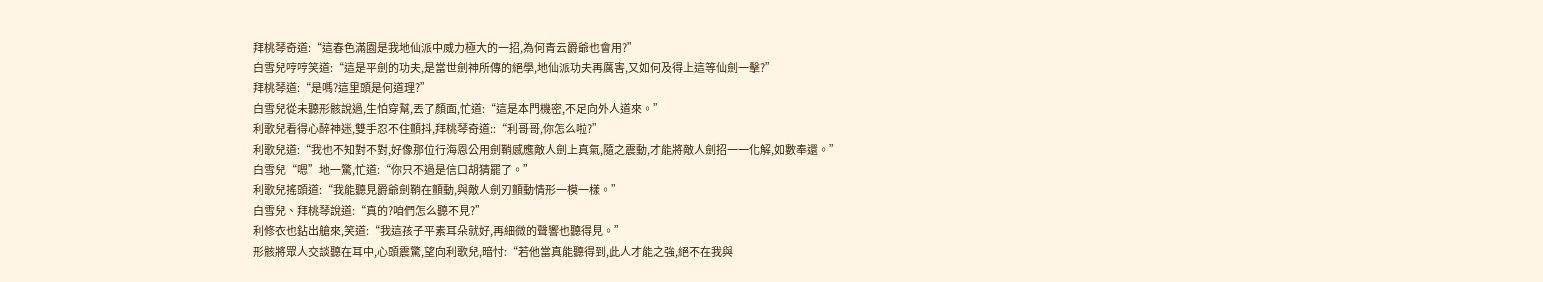拜桃琴奇道:“這春色滿園是我地仙派中威力極大的一招,為何青云爵爺也會用?”
白雪兒哼哼笑道:“這是平劍的功夫,是當世劍神所傳的絕學,地仙派功夫再厲害,又如何及得上這等仙劍一擊?”
拜桃琴道:“是嗎?這里頭是何道理?”
白雪兒從未聽形骸說過,生怕穿幫,丟了顏面,忙道:“這是本門機密,不足向外人道來。”
利歌兒看得心醉神迷,雙手忍不住顫抖,拜桃琴奇道::“利哥哥,你怎么啦?”
利歌兒道:“我也不知對不對,好像那位行海恩公用劍鞘感應敵人劍上真氣,隨之震動,才能將敵人劍招一一化解,如數奉還。”
白雪兒“嗯”地一驚,忙道:“你只不過是信口胡猜罷了。”
利歌兒搖頭道:“我能聽見爵爺劍鞘在顫動,與敵人劍刃顫動情形一模一樣。”
白雪兒、拜桃琴說道:“真的?咱們怎么聽不見?”
利修衣也鉆出艙來,笑道:“我這孩子平素耳朵就好,再細微的聲響也聽得見。”
形骸將眾人交談聽在耳中,心頭震驚,望向利歌兒,暗忖:“若他當真能聽得到,此人才能之強,絕不在我與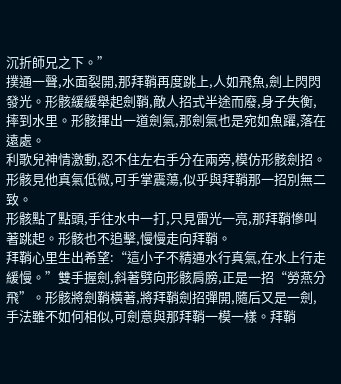沉折師兄之下。”
撲通一聲,水面裂開,那拜鞘再度跳上,人如飛魚,劍上閃閃發光。形骸緩緩舉起劍鞘,敵人招式半途而廢,身子失衡,摔到水里。形骸揮出一道劍氣,那劍氣也是宛如魚躍,落在遠處。
利歌兒神情激動,忍不住左右手分在兩旁,模仿形骸劍招。形骸見他真氣低微,可手掌震蕩,似乎與拜鞘那一招別無二致。
形骸點了點頭,手往水中一打,只見雷光一亮,那拜鞘慘叫著跳起。形骸也不追擊,慢慢走向拜鞘。
拜鞘心里生出希望:“這小子不精通水行真氣,在水上行走緩慢。”雙手握劍,斜著劈向形骸肩膀,正是一招“勞燕分飛”。形骸將劍鞘橫著,將拜鞘劍招彈開,隨后又是一劍,手法雖不如何相似,可劍意與那拜鞘一模一樣。拜鞘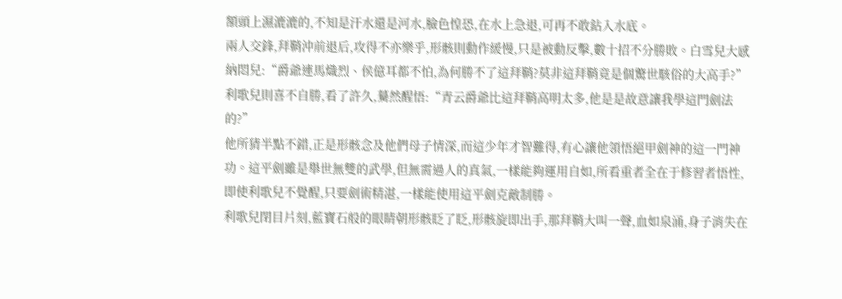額頭上濕漉漉的,不知是汗水還是河水,臉色惶恐,在水上急退,可再不敢鉆入水底。
兩人交鋒,拜鞘沖前退后,攻得不亦樂乎,形骸則動作緩慢,只是被動反擊,數十招不分勝敗。白雪兒大感納悶兒:“爵爺連馬熾烈、侯億耳都不怕,為何勝不了這拜鞘?莫非這拜鞘竟是個驚世駭俗的大高手?”
利歌兒則喜不自勝,看了許久,驀然醒悟:“青云爵爺比這拜鞘高明太多,他是是故意讓我學這門劍法的?”
他所猜半點不錯,正是形骸念及他們母子情深,而這少年才智難得,有心讓他領悟絕甲劍神的這一門神功。這平劍雖是舉世無雙的武學,但無需過人的真氣,一樣能夠運用自如,所看重者全在于修習者悟性,即使利歌兒不覺醒,只要劍術精湛,一樣能使用這平劍克敵制勝。
利歌兒閉目片刻,藍寶石般的眼睛朝形骸眨了眨,形骸旋即出手,那拜鞘大叫一聲,血如泉涌,身子消失在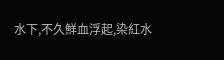水下,不久鮮血浮起,染紅水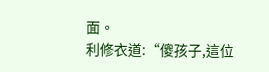面。
利修衣道:“傻孩子,這位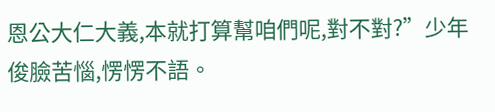恩公大仁大義,本就打算幫咱們呢,對不對?”少年俊臉苦惱,愣愣不語。